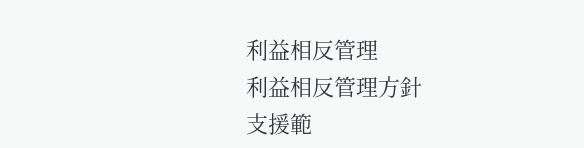利益相反管理
利益相反管理方針
支援範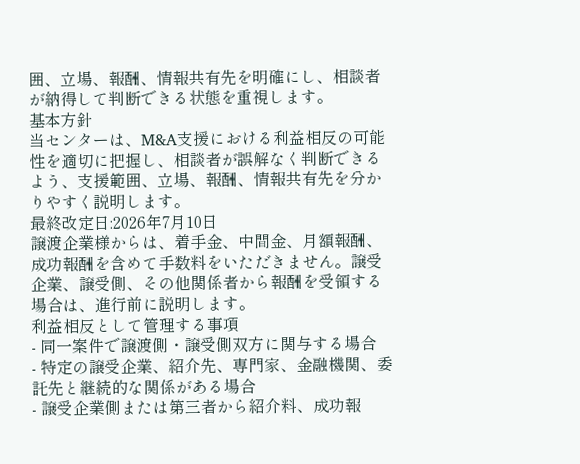囲、立場、報酬、情報共有先を明確にし、相談者が納得して判断できる状態を重視します。
基本方針
当センターは、M&A支援における利益相反の可能性を適切に把握し、相談者が誤解なく判断できるよう、支援範囲、立場、報酬、情報共有先を分かりやすく説明します。
最終改定日:2026年7月10日
譲渡企業様からは、着手金、中間金、月額報酬、成功報酬を含めて手数料をいただきません。譲受企業、譲受側、その他関係者から報酬を受領する場合は、進行前に説明します。
利益相反として管理する事項
- 同一案件で譲渡側・譲受側双方に関与する場合
- 特定の譲受企業、紹介先、専門家、金融機関、委託先と継続的な関係がある場合
- 譲受企業側または第三者から紹介料、成功報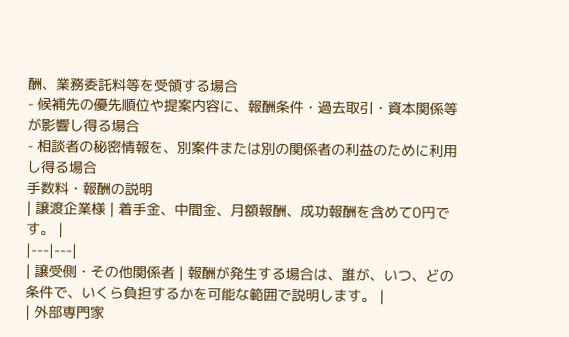酬、業務委託料等を受領する場合
- 候補先の優先順位や提案内容に、報酬条件・過去取引・資本関係等が影響し得る場合
- 相談者の秘密情報を、別案件または別の関係者の利益のために利用し得る場合
手数料・報酬の説明
| 譲渡企業様 | 着手金、中間金、月額報酬、成功報酬を含めて0円です。 |
|---|---|
| 譲受側・その他関係者 | 報酬が発生する場合は、誰が、いつ、どの条件で、いくら負担するかを可能な範囲で説明します。 |
| 外部専門家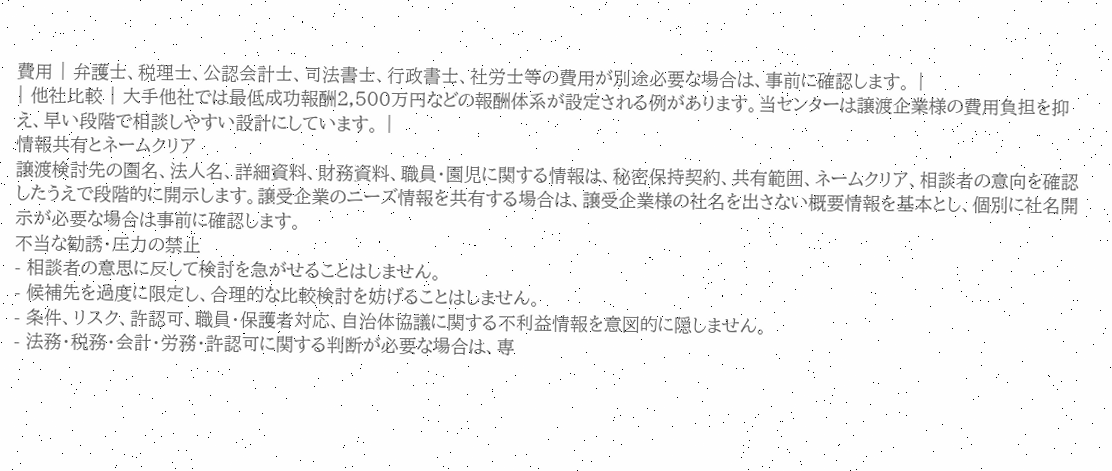費用 | 弁護士、税理士、公認会計士、司法書士、行政書士、社労士等の費用が別途必要な場合は、事前に確認します。 |
| 他社比較 | 大手他社では最低成功報酬2,500万円などの報酬体系が設定される例があります。当センターは譲渡企業様の費用負担を抑え、早い段階で相談しやすい設計にしています。 |
情報共有とネームクリア
譲渡検討先の園名、法人名、詳細資料、財務資料、職員・園児に関する情報は、秘密保持契約、共有範囲、ネームクリア、相談者の意向を確認したうえで段階的に開示します。譲受企業のニーズ情報を共有する場合は、譲受企業様の社名を出さない概要情報を基本とし、個別に社名開示が必要な場合は事前に確認します。
不当な勧誘・圧力の禁止
- 相談者の意思に反して検討を急がせることはしません。
- 候補先を過度に限定し、合理的な比較検討を妨げることはしません。
- 条件、リスク、許認可、職員・保護者対応、自治体協議に関する不利益情報を意図的に隠しません。
- 法務・税務・会計・労務・許認可に関する判断が必要な場合は、専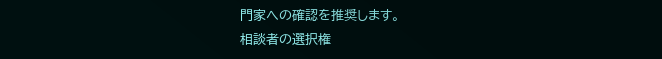門家への確認を推奨します。
相談者の選択権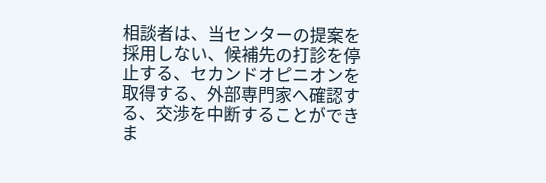相談者は、当センターの提案を採用しない、候補先の打診を停止する、セカンドオピニオンを取得する、外部専門家へ確認する、交渉を中断することができま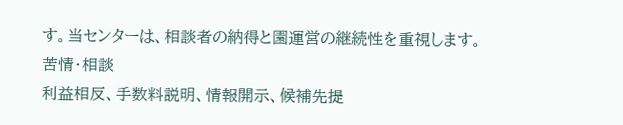す。当センターは、相談者の納得と園運営の継続性を重視します。
苦情・相談
利益相反、手数料説明、情報開示、候補先提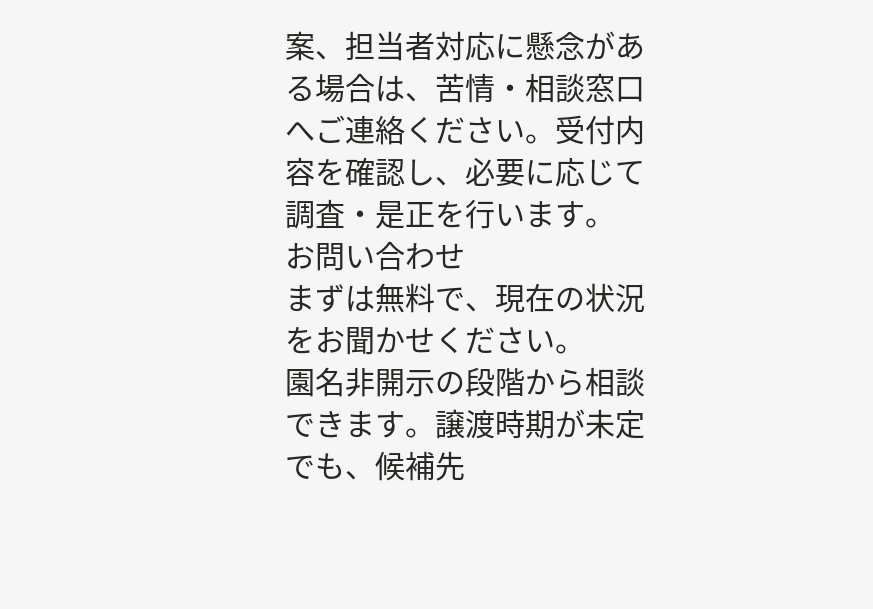案、担当者対応に懸念がある場合は、苦情・相談窓口へご連絡ください。受付内容を確認し、必要に応じて調査・是正を行います。
お問い合わせ
まずは無料で、現在の状況をお聞かせください。
園名非開示の段階から相談できます。譲渡時期が未定でも、候補先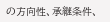の方向性、承継条件、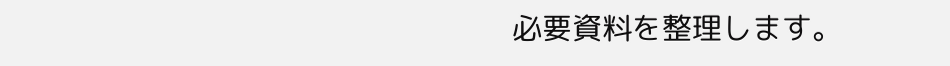必要資料を整理します。